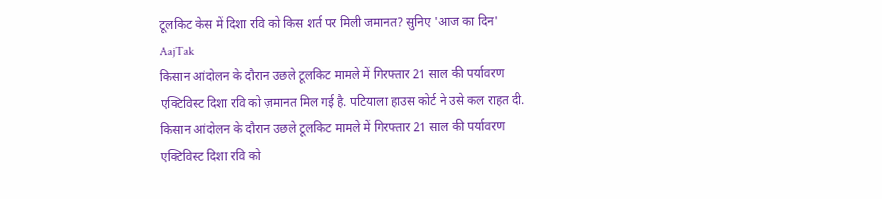टूलकिट केस में दिशा रवि को किस शर्त पर मिली जमानत? सुनिए 'आज का दिन'
AajTak
किसान आंदोलन के दौरान उछले टूलकिट मामले में गिरफ्तार 21 साल की पर्यावरण एक्टिविस्ट दिशा रवि को ज़मानत मिल गई है. पटियाला हाउस कोर्ट ने उसे कल राहत दी.
किसान आंदोलन के दौरान उछले टूलकिट मामले में गिरफ्तार 21 साल की पर्यावरण एक्टिविस्ट दिशा रवि को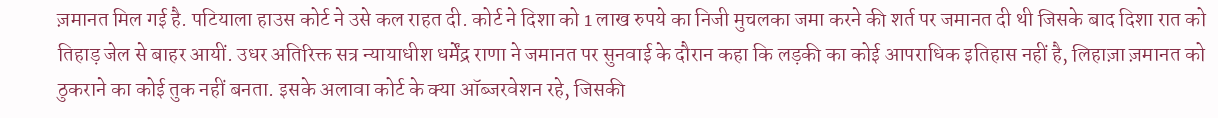ज़मानत मिल गई है. पटियाला हाउस कोर्ट ने उसे कल राहत दी. कोर्ट ने दिशा को 1 लाख रुपये का निजी मुचलका जमा करने की शर्त पर जमानत दी थी जिसके बाद दिशा रात को तिहाड़ जेल से बाहर आयीं. उधर अतिरिक्त सत्र न्यायाधीश धर्मेंद्र राणा ने जमानत पर सुनवाई के दौरान कहा कि लड़की का कोई आपराधिक इतिहास नहीं है, लिहाज़ा ज़मानत को ठुकराने का कोई तुक नहीं बनता. इसके अलावा कोर्ट के क्या ऑब्जरवेशन रहे, जिसकी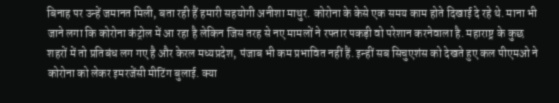बिनाह पर उन्हें जमानत मिली, बता रही हैं हमारी सहयोगी अनीशा माथुर. कोरोना के केसे एक समय काम होते दिखाई दे रहे थे. माना भी जाने लगा कि कोरोना कंट्रोल में आ रहा है लेकिन जिस तरह से नए मामलों ने रफ्तार पकड़ी वो परेशान करनेवाला है. महाराष्ट्र के कुछ शहरों में तो प्रतिबंध लग गए है और केरल मध्यप्रदेश, पंजाब भी कम प्रभावित नहीं हैं. इन्हीं सब सिचुएशंस को देखते हुए कल पीएमओ ने कोरोना को लेकर इमरजेंसी मीटिंग बुलाई. क्या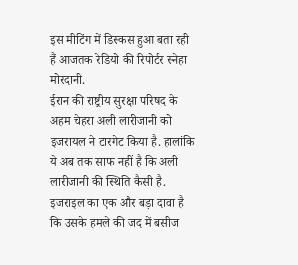इस मीटिंग में डिस्कस हुआ बता रही हैं आजतक रेडियो की रिपोर्टर स्नेहा मोरदानी.
ईरान की राष्ट्रीय सुरक्षा परिषद के अहम चेहरा अली लारीजानी को इजरायल ने टारगेट किया है. हालांकि ये अब तक साफ नहीं है कि अली लारीजानी की स्थिति कैसी है. इजराइल का एक और बड़ा दावा है कि उसके हमले की जद में बसीज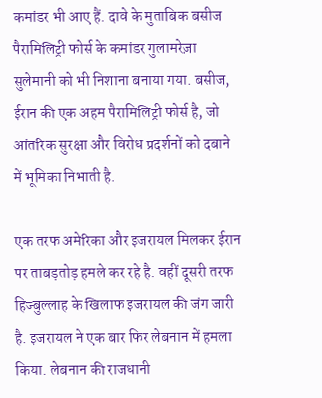कमांडर भी आए हैं. दावे के मुताबिक बसीज पैरामिलिट्री फोर्स के कमांडर गुलामरेज़ा सुलेमानी को भी निशाना बनाया गया. बसीज, ईरान की एक अहम पैरामिलिट्री फोर्स है, जो आंतरिक सुरक्षा और विरोध प्रदर्शनों को दबाने में भूमिका निभाती है.

एक तरफ अमेरिका और इजरायल मिलकर ईरान पर ताबड़तोड़ हमले कर रहे है. वहीं दूसरी तरफ हिज्बुल्लाह के खिलाफ इजरायल की जंग जारी है. इजरायल ने एक बार फिर लेबनान में हमला किया. लेबनान की राजधानी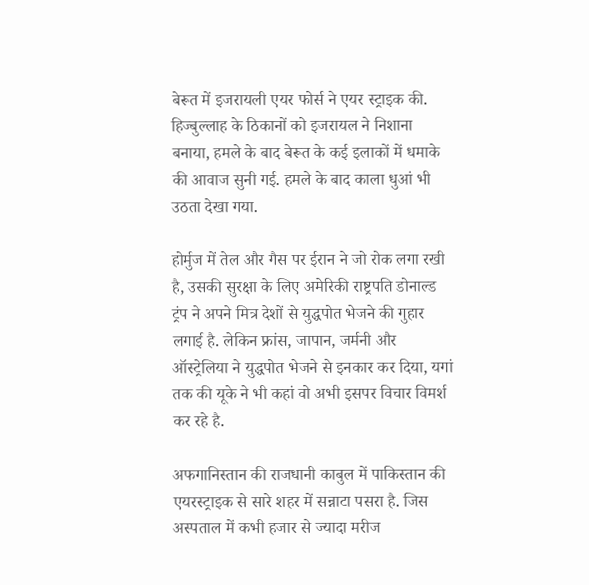बेरूत में इजरायली एयर फोर्स ने एयर स्ट्राइक की. हिज्बुल्लाह के ठिकानों को इजरायल ने निशाना बनाया, हमले के बाद बेरूत के कई इलाकों में धमाके की आवाज सुनी गई. हमले के बाद काला धुआं भी उठता देखा गया.

होर्मुज में तेल और गैस पर ईरान ने जो रोक लगा रखी है, उसकी सुरक्षा के लिए अमेरिकी राष्ट्रपति डोनाल्ड ट्रंप ने अपने मित्र देशों से युद्धपोत भेजने की गुहार लगाई है. लेकिन फ्रांस, जापान, जर्मनी और ऑस्ट्रेलिया ने युद्धपोत भेजने से इनकार कर दिया, यगां तक की यूके ने भी कहां वो अभी इसपर विचार विमर्श कर रहे है.

अफगानिस्तान की राजधानी काबुल में पाकिस्तान की एयरस्ट्राइक से सारे शहर में सन्नाटा पसरा है. जिस अस्पताल में कभी हजार से ज्यादा मरीज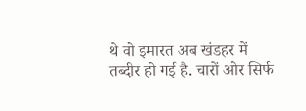थे वो इमारत अब खंडहर में तब्दीर हो गई है. चारों ओर सिर्फ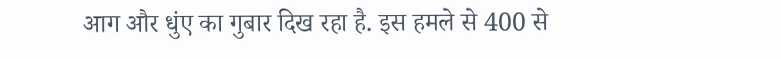आग और धुंए का गुबार दिख रहा है. इस हमले से 400 से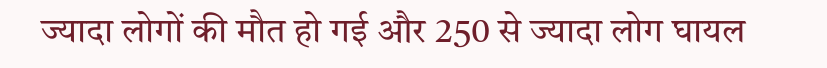ज्यादा लोगों की मौत हो गई और 250 से ज्यादा लोग घायल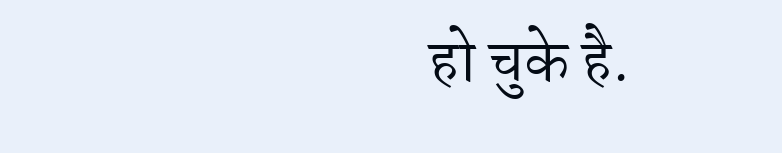हो चुके है.